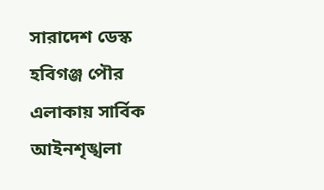সারাদেশ ডেস্ক
হবিগঞ্জ পৌর এলাকায় সার্বিক আইনশৃঙ্খলা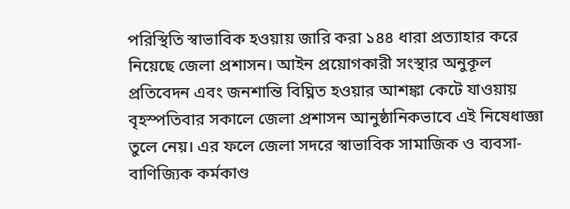পরিস্থিতি স্বাভাবিক হওয়ায় জারি করা ১৪৪ ধারা প্রত্যাহার করে নিয়েছে জেলা প্রশাসন। আইন প্রয়োগকারী সংস্থার অনুকূল প্রতিবেদন এবং জনশান্তি বিঘ্নিত হওয়ার আশঙ্কা কেটে যাওয়ায় বৃহস্পতিবার সকালে জেলা প্রশাসন আনুষ্ঠানিকভাবে এই নিষেধাজ্ঞা তুলে নেয়। এর ফলে জেলা সদরে স্বাভাবিক সামাজিক ও ব্যবসা-বাণিজ্যিক কর্মকাণ্ড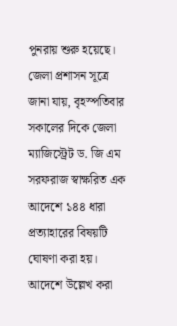পুনরায় শুরু হয়েছে।
জেলা প্রশাসন সূত্রে জানা যায়, বৃহস্পতিবার সকালের দিকে জেলা ম্যাজিস্ট্রেট ড. জি এম সরফরাজ স্বাক্ষরিত এক আদেশে ১৪৪ ধারা প্রত্যাহারের বিষয়টি ঘোষণা করা হয়। আদেশে উল্লেখ করা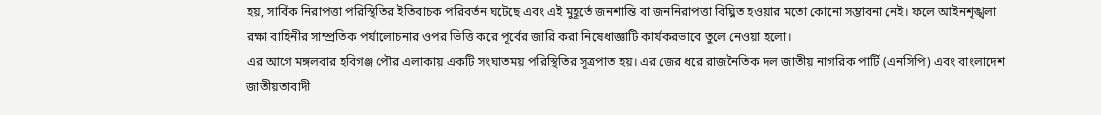হয়, সার্বিক নিরাপত্তা পরিস্থিতির ইতিবাচক পরিবর্তন ঘটেছে এবং এই মুহূর্তে জনশান্তি বা জননিরাপত্তা বিঘ্নিত হওয়ার মতো কোনো সম্ভাবনা নেই। ফলে আইনশৃঙ্খলা রক্ষা বাহিনীর সাম্প্রতিক পর্যালোচনার ওপর ভিত্তি করে পূর্বের জারি করা নিষেধাজ্ঞাটি কার্যকরভাবে তুলে নেওয়া হলো।
এর আগে মঙ্গলবার হবিগঞ্জ পৌর এলাকায় একটি সংঘাতময় পরিস্থিতির সূত্রপাত হয়। এর জের ধরে রাজনৈতিক দল জাতীয় নাগরিক পার্টি (এনসিপি) এবং বাংলাদেশ জাতীয়তাবাদী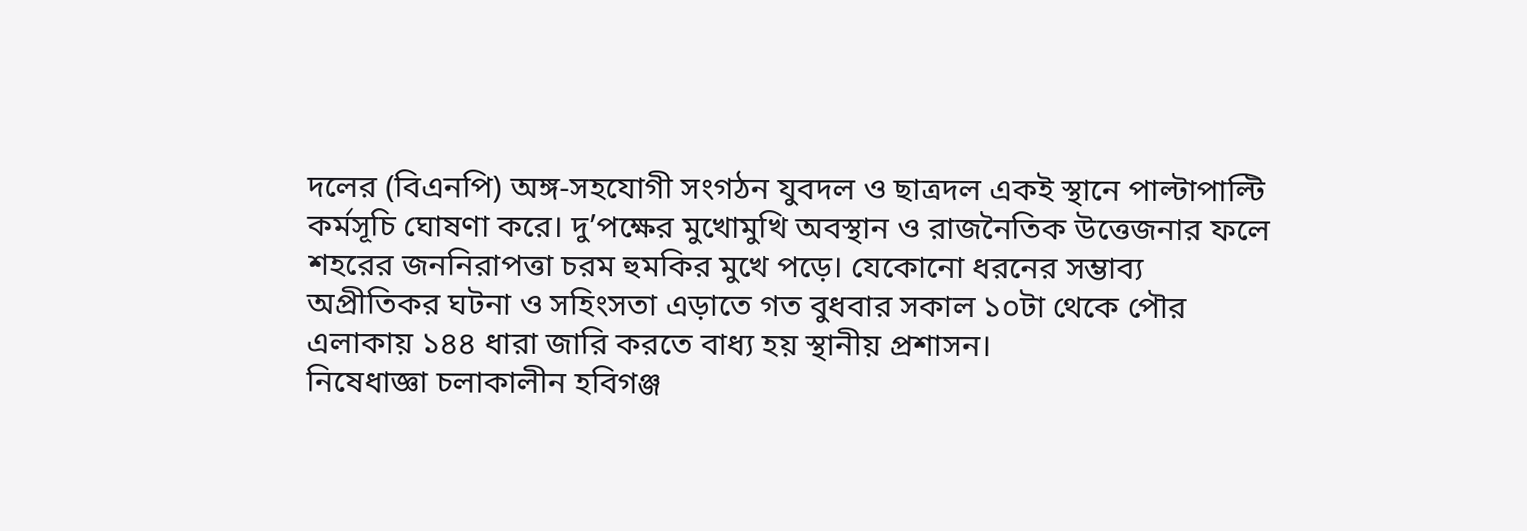দলের (বিএনপি) অঙ্গ-সহযোগী সংগঠন যুবদল ও ছাত্রদল একই স্থানে পাল্টাপাল্টি কর্মসূচি ঘোষণা করে। দু’পক্ষের মুখোমুখি অবস্থান ও রাজনৈতিক উত্তেজনার ফলে শহরের জননিরাপত্তা চরম হুমকির মুখে পড়ে। যেকোনো ধরনের সম্ভাব্য অপ্রীতিকর ঘটনা ও সহিংসতা এড়াতে গত বুধবার সকাল ১০টা থেকে পৌর এলাকায় ১৪৪ ধারা জারি করতে বাধ্য হয় স্থানীয় প্রশাসন।
নিষেধাজ্ঞা চলাকালীন হবিগঞ্জ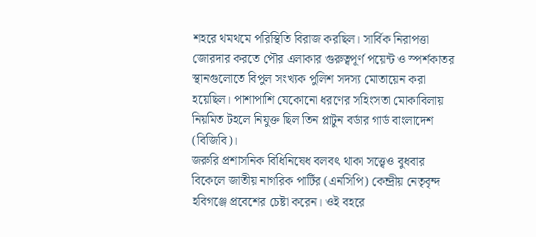শহরে থমথমে পরিস্থিতি বিরাজ করছিল। সার্বিক নিরাপত্তা জোরদার করতে পৌর এলাকার গুরুত্বপূর্ণ পয়েন্ট ও স্পর্শকাতর স্থানগুলোতে বিপুল সংখ্যক পুলিশ সদস্য মোতায়েন করা হয়েছিল। পাশাপাশি যেকোনো ধরণের সহিংসতা মোকাবিলায় নিয়মিত টহলে নিযুক্ত ছিল তিন প্লাটুন বর্ডার গার্ড বাংলাদেশ (বিজিবি)।
জরুরি প্রশাসনিক বিধিনিষেধ বলবৎ থাকা সত্ত্বেও বুধবার বিকেলে জাতীয় নাগরিক পার্টির (এনসিপি) কেন্দ্রীয় নেতৃবৃন্দ হবিগঞ্জে প্রবেশের চেষ্টা করেন। ওই বহরে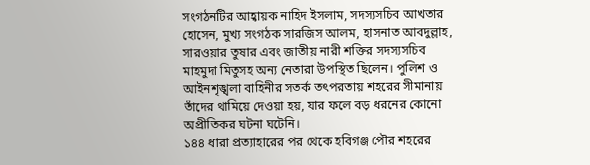সংগঠনটির আহ্বায়ক নাহিদ ইসলাম, সদস্যসচিব আখতার হোসেন, মুখ্য সংগঠক সারজিস আলম, হাসনাত আবদুল্লাহ, সারওয়ার তুষার এবং জাতীয় নারী শক্তির সদস্যসচিব মাহমুদা মিতুসহ অন্য নেতারা উপস্থিত ছিলেন। পুলিশ ও আইনশৃঙ্খলা বাহিনীর সতর্ক তৎপরতায় শহরের সীমানায় তাঁদের থামিয়ে দেওয়া হয়, যার ফলে বড় ধরনের কোনো অপ্রীতিকর ঘটনা ঘটেনি।
১৪৪ ধারা প্রত্যাহারের পর থেকে হবিগঞ্জ পৌর শহরের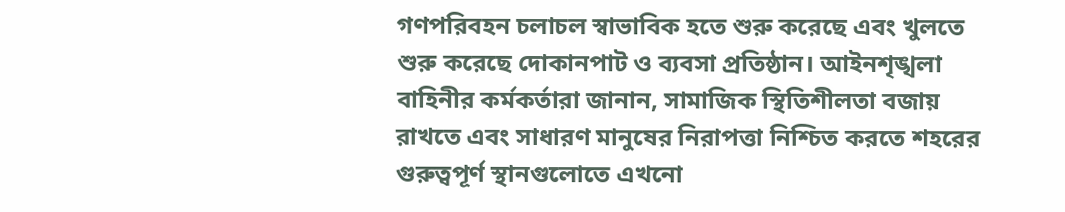গণপরিবহন চলাচল স্বাভাবিক হতে শুরু করেছে এবং খুলতে শুরু করেছে দোকানপাট ও ব্যবসা প্রতিষ্ঠান। আইনশৃঙ্খলা বাহিনীর কর্মকর্তারা জানান, সামাজিক স্থিতিশীলতা বজায় রাখতে এবং সাধারণ মানুষের নিরাপত্তা নিশ্চিত করতে শহরের গুরুত্বপূর্ণ স্থানগুলোতে এখনো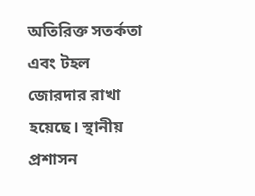অতিরিক্ত সতর্কতা এবং টহল জোরদার রাখা হয়েছে। স্থানীয় প্রশাসন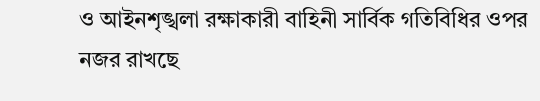ও আইনশৃঙ্খলা রক্ষাকারী বাহিনী সার্বিক গতিবিধির ওপর নজর রাখছে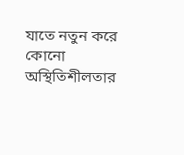যাতে নতুন করে কোনো অস্থিতিশীলতার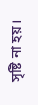সৃষ্টি না হয়।